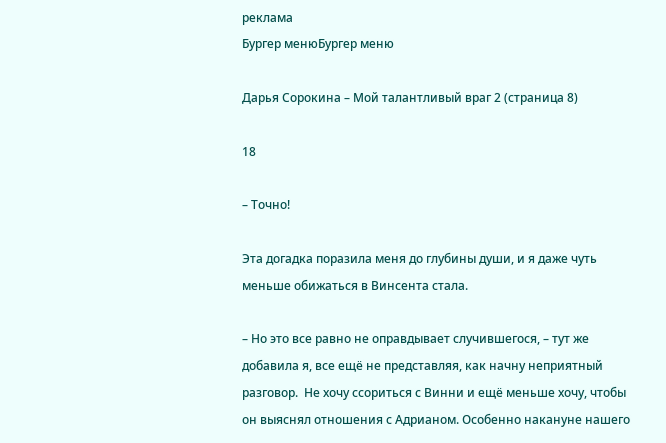реклама
Бургер менюБургер меню

Дарья Сорокина – Мой талантливый враг 2 (страница 8)

18

– Точно!

Эта догадка поразила меня до глубины души, и я даже чуть меньше обижаться в Винсента стала.

– Но это все равно не оправдывает случившегося, – тут же добавила я, все ещё не представляя, как начну неприятный разговор.  Не хочу ссориться с Винни и ещё меньше хочу, чтобы он выяснял отношения с Адрианом. Особенно накануне нашего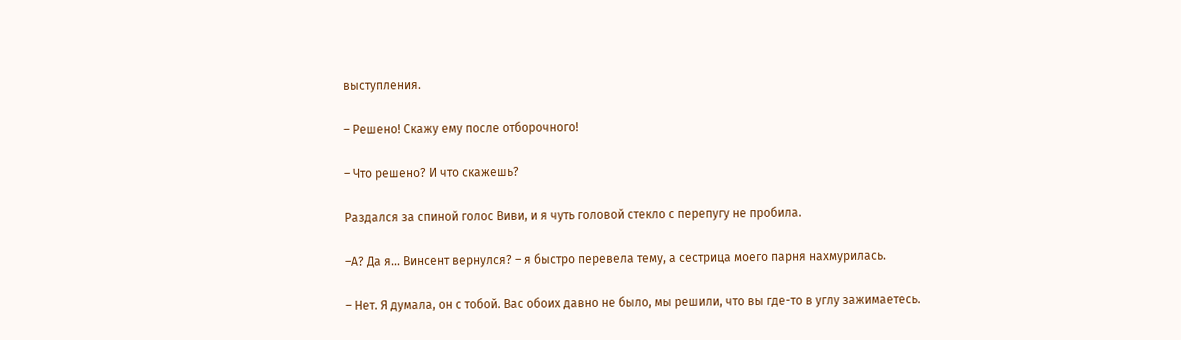выступления.

– Решено! Скажу ему после отборочного!

– Что решено? И что скажешь?

Раздался за спиной голос Виви, и я чуть головой стекло с перепугу не пробила.

–А? Да я… Винсент вернулся? – я быстро перевела тему, а сестрица моего парня нахмурилась.

– Нет. Я думала, он с тобой. Вас обоих давно не было, мы решили, что вы где-то в углу зажимаетесь.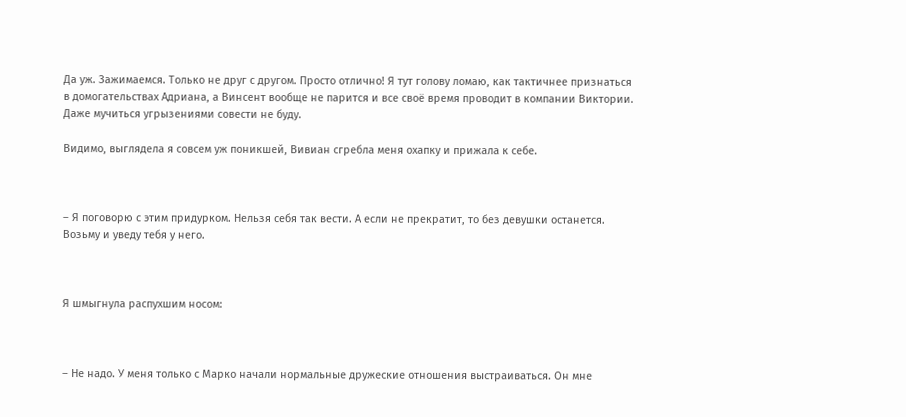Да уж. Зажимаемся. Только не друг с другом. Просто отлично! Я тут голову ломаю, как тактичнее признаться в домогательствах Адриана, а Винсент вообще не парится и все своё время проводит в компании Виктории. Даже мучиться угрызениями совести не буду.

Видимо, выглядела я совсем уж поникшей, Вивиан сгребла меня охапку и прижала к себе.



– Я поговорю с этим придурком. Нельзя себя так вести. А если не прекратит, то без девушки останется. Возьму и уведу тебя у него.



Я шмыгнула распухшим носом:



– Не надо. У меня только с Марко начали нормальные дружеские отношения выстраиваться. Он мне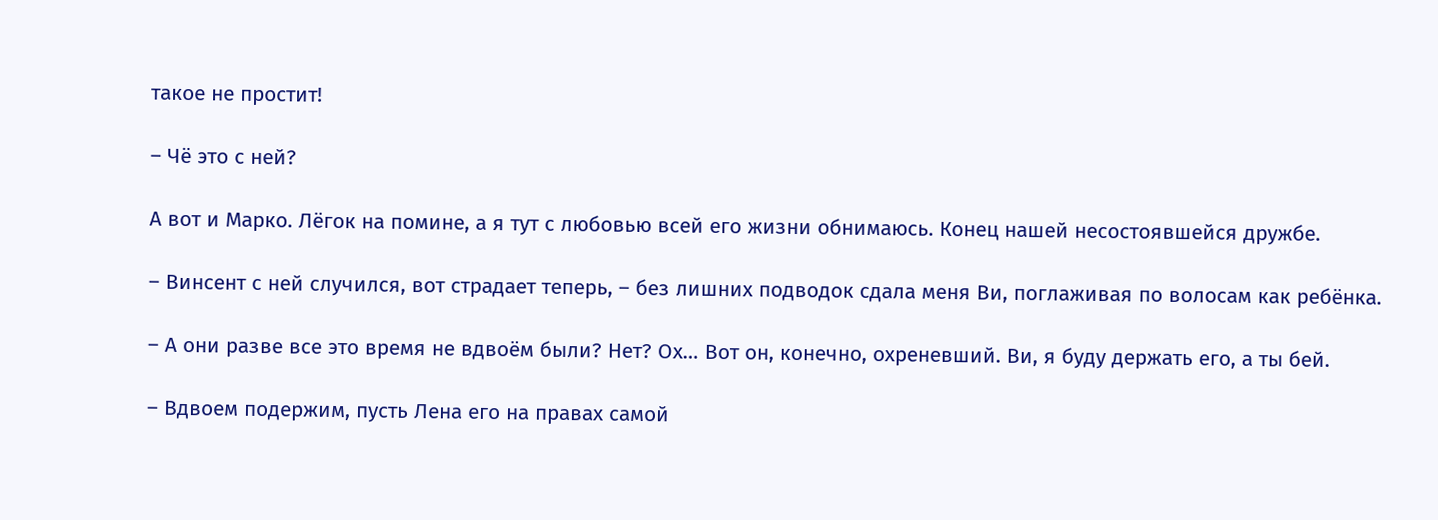такое не простит!

– Чё это с ней?

А вот и Марко. Лёгок на помине, а я тут с любовью всей его жизни обнимаюсь. Конец нашей несостоявшейся дружбе.

– Винсент с ней случился, вот страдает теперь, – без лишних подводок сдала меня Ви, поглаживая по волосам как ребёнка.

– А они разве все это время не вдвоём были? Нет? Ох… Вот он, конечно, охреневший. Ви, я буду держать его, а ты бей.

– Вдвоем подержим, пусть Лена его на правах самой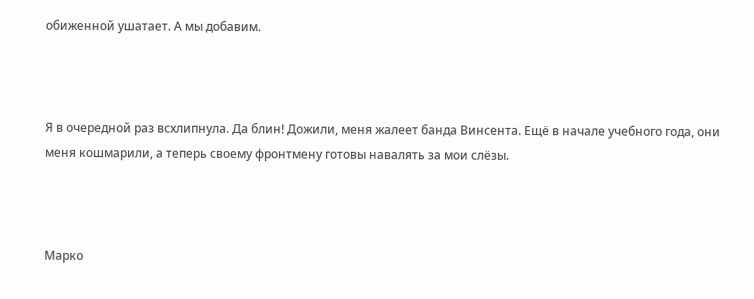обиженной ушатает. А мы добавим.



Я в очередной раз всхлипнула. Да блин! Дожили, меня жалеет банда Винсента. Ещё в начале учебного года, они меня кошмарили, а теперь своему фронтмену готовы навалять за мои слёзы.



Марко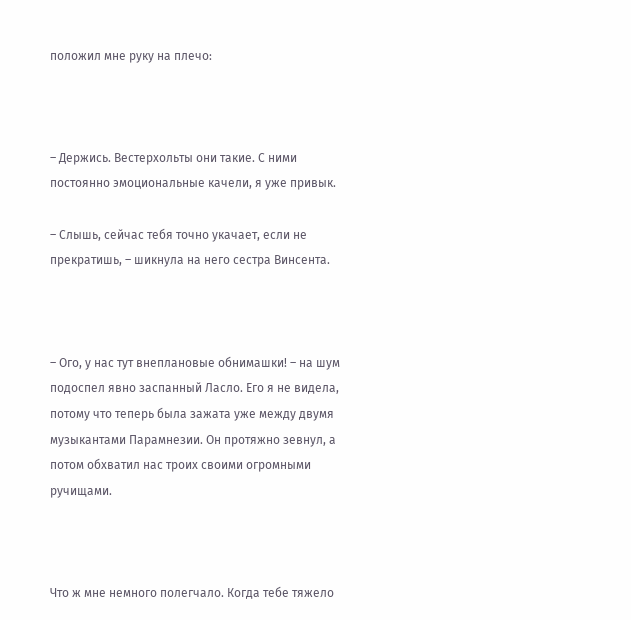положил мне руку на плечо:



– Держись. Вестерхольты они такие. С ними постоянно эмоциональные качели, я уже привык.

– Слышь, сейчас тебя точно укачает, если не прекратишь, – шикнула на него сестра Винсента.



– Ого, у нас тут внеплановые обнимашки! – на шум подоспел явно заспанный Ласло. Его я не видела, потому что теперь была зажата уже между двумя музыкантами Парамнезии. Он протяжно зевнул, а потом обхватил нас троих своими огромными ручищами.



Что ж мне немного полегчало. Когда тебе тяжело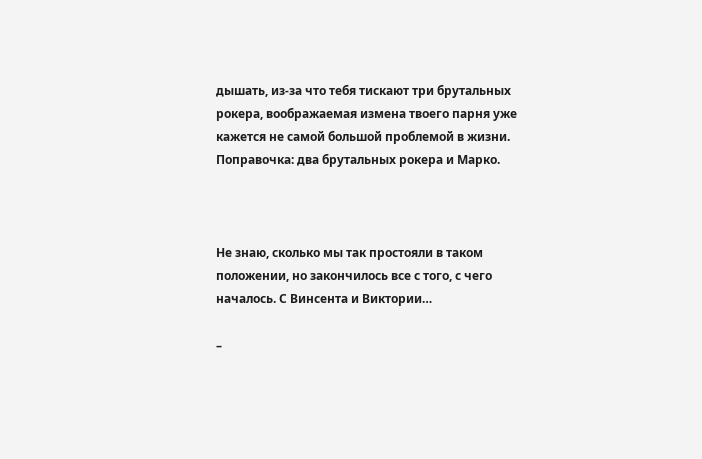дышать, из-за что тебя тискают три брутальных рокера, воображаемая измена твоего парня уже кажется не самой большой проблемой в жизни. Поправочка: два брутальных рокера и Марко.



Не знаю, сколько мы так простояли в таком положении, но закончилось все с того, с чего началось. С Винсента и Виктории…

–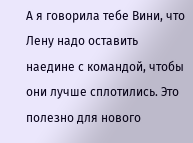А я говорила тебе Вини, что Лену надо оставить наедине с командой, чтобы они лучше сплотились. Это полезно для нового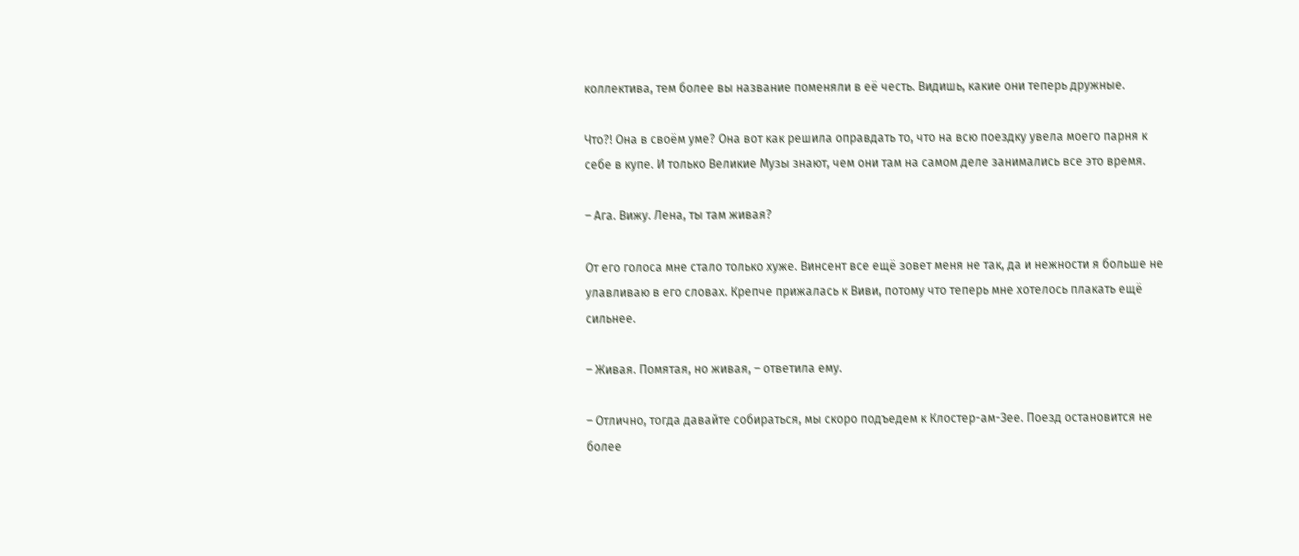коллектива, тем более вы название поменяли в её честь. Видишь, какие они теперь дружные.

Что?! Она в своём уме? Она вот как решила оправдать то, что на всю поездку увела моего парня к себе в купе. И только Великие Музы знают, чем они там на самом деле занимались все это время.

– Ага. Вижу. Лена, ты там живая?

От его голоса мне стало только хуже. Винсент все ещё зовет меня не так, да и нежности я больше не улавливаю в его словах. Крепче прижалась к Виви, потому что теперь мне хотелось плакать ещё сильнее.

– Живая. Помятая, но живая, – ответила ему.

– Отлично, тогда давайте собираться, мы скоро подъедем к Клостер-ам-Зее. Поезд остановится не более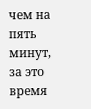чем на пять минут, за это время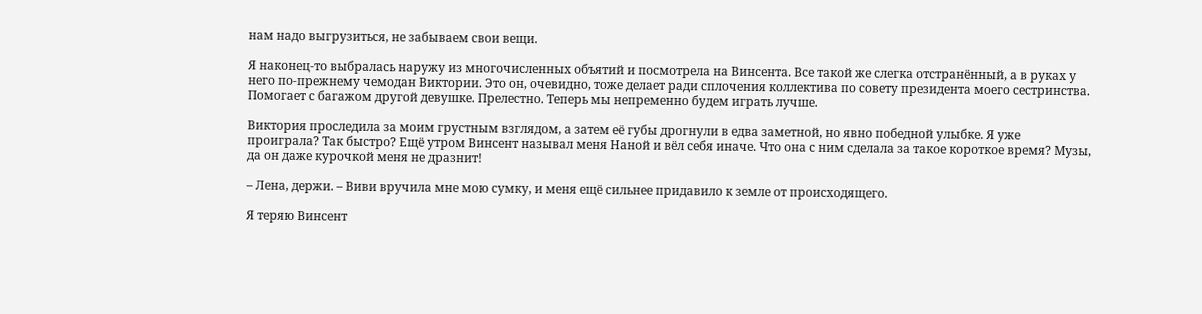нам надо выгрузиться, не забываем свои вещи.

Я наконец-то выбралась наружу из многочисленных объятий и посмотрела на Винсента. Все такой же слегка отстранённый, а в руках у него по-прежнему чемодан Виктории. Это он, очевидно, тоже делает ради сплочения коллектива по совету президента моего сестринства. Помогает с багажом другой девушке. Прелестно. Теперь мы непременно будем играть лучше.

Виктория проследила за моим грустным взглядом, а затем её губы дрогнули в едва заметной, но явно победной улыбке. Я уже проиграла? Так быстро? Ещё утром Винсент называл меня Наной и вёл себя иначе. Что она с ним сделала за такое короткое время? Музы, да он даже курочкой меня не дразнит!

– Лена, держи. – Виви вручила мне мою сумку, и меня ещё сильнее придавило к земле от происходящего.

Я теряю Винсент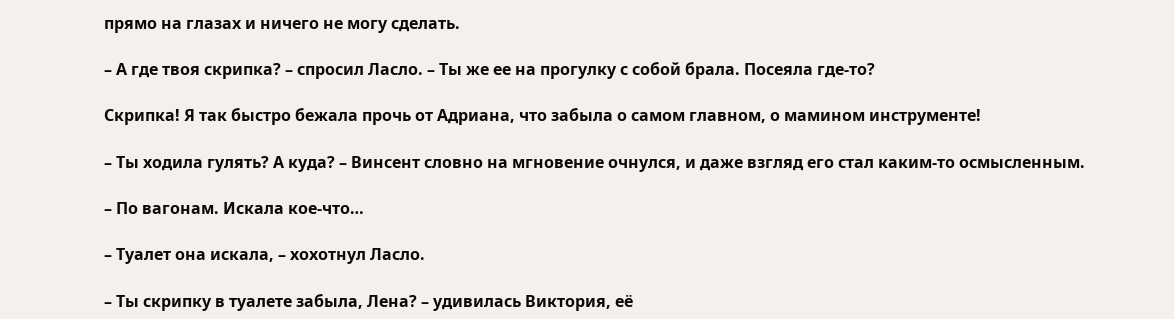прямо на глазах и ничего не могу сделать.

– А где твоя скрипка? – спросил Ласло. – Ты же ее на прогулку с собой брала. Посеяла где-то?

Скрипка! Я так быстро бежала прочь от Адриана, что забыла о самом главном, о мамином инструменте!

– Ты ходила гулять? А куда? – Винсент словно на мгновение очнулся, и даже взгляд его стал каким-то осмысленным.

– По вагонам. Искала кое-что…

– Туалет она искала, – хохотнул Ласло.

– Ты скрипку в туалете забыла, Лена? – удивилась Виктория, её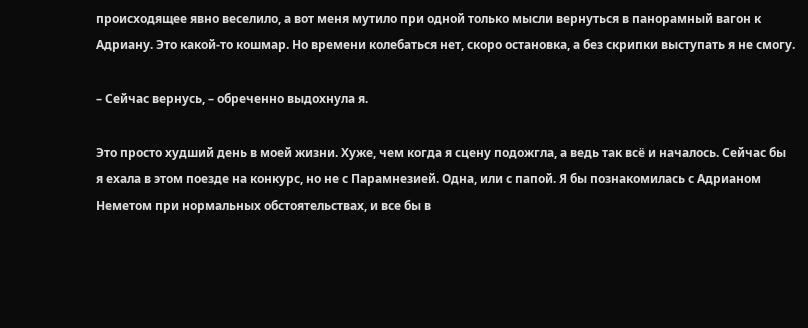происходящее явно веселило, а вот меня мутило при одной только мысли вернуться в панорамный вагон к Адриану. Это какой-то кошмар. Но времени колебаться нет, скоро остановка, а без скрипки выступать я не смогу.

– Сейчас вернусь, – обреченно выдохнула я.

Это просто худший день в моей жизни. Хуже, чем когда я сцену подожгла, а ведь так всё и началось. Сейчас бы я ехала в этом поезде на конкурс, но не с Парамнезией. Одна, или с папой. Я бы познакомилась с Адрианом Неметом при нормальных обстоятельствах, и все бы в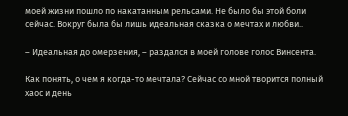моей жизни пошло по накатанным рельсами. Не было бы этой боли сейчас. Вокруг была бы лишь идеальная сказка о мечтах и любви..

– Идеальная до омерзения, – раздался в моей голове голос Винсента.

Как понять, о чем я когда-то мечтала? Сейчас со мной творится полный хаос и день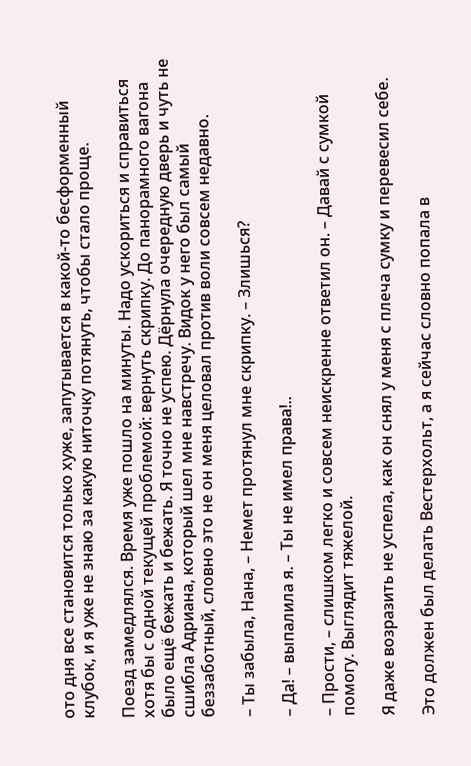ото дня все становится только хуже, запутывается в какой-то бесформенный клубок, и я уже не знаю за какую ниточку потянуть, чтобы стало проще.

Поезд замедлялся. Время уже пошло на минуты. Надо ускориться и справиться хотя бы с одной текущей проблемой: вернуть скрипку. До панорамного вагона было ещё бежать и бежать. Я точно не успею. Дёрнула очередную дверь и чуть не сшибла Адриана, который шел мне навстречу. Видок у него был самый беззаботный, словно это не он меня целовал против воли совсем недавно.

– Ты забыла, Нана, – Немет протянул мне скрипку. – Злишься?

– Да! – выпалила я. – Ты не имел права!..

– Прости, – слишком легко и совсем неискренне ответил он. – Давай с сумкой помогу. Выглядит тяжелой.

Я даже возразить не успела, как он снял у меня с плеча сумку и перевесил себе.

Это должен был делать Вестерхольт, а я сейчас словно попала в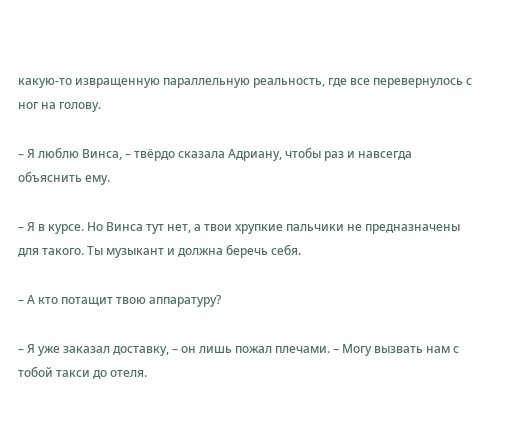какую-то извращенную параллельную реальность, где все перевернулось с ног на голову.

– Я люблю Винса, – твёрдо сказала Адриану, чтобы раз и навсегда объяснить ему.

– Я в курсе. Но Винса тут нет, а твои хрупкие пальчики не предназначены для такого. Ты музыкант и должна беречь себя.

– А кто потащит твою аппаратуру?

– Я уже заказал доставку, – он лишь пожал плечами. – Могу вызвать нам с тобой такси до отеля.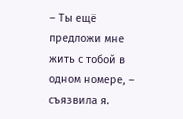– Ты ещё предложи мне жить с тобой в одном номере, – съязвила я.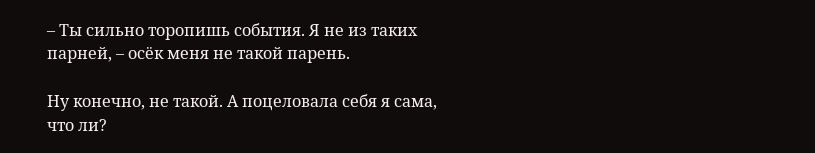– Ты сильно торопишь события. Я не из таких парней, – осёк меня не такой парень.

Ну конечно, не такой. А поцеловала себя я сама, что ли?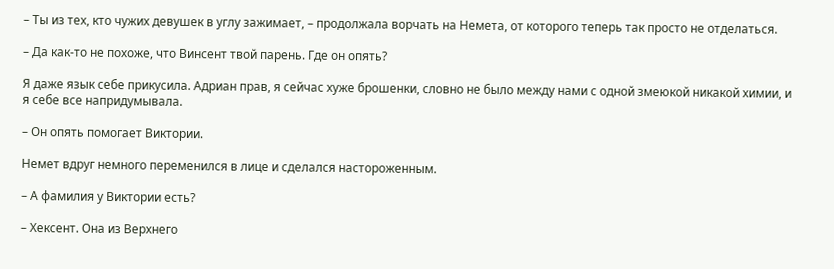– Ты из тех, кто чужих девушек в углу зажимает, – продолжала ворчать на Немета, от которого теперь так просто не отделаться.

– Да как-то не похоже, что Винсент твой парень. Где он опять?

Я даже язык себе прикусила. Адриан прав, я сейчас хуже брошенки, словно не было между нами с одной змеюкой никакой химии, и я себе все напридумывала.

– Он опять помогает Виктории.

Немет вдруг немного переменился в лице и сделался настороженным.

– А фамилия у Виктории есть?

– Хексент. Она из Верхнего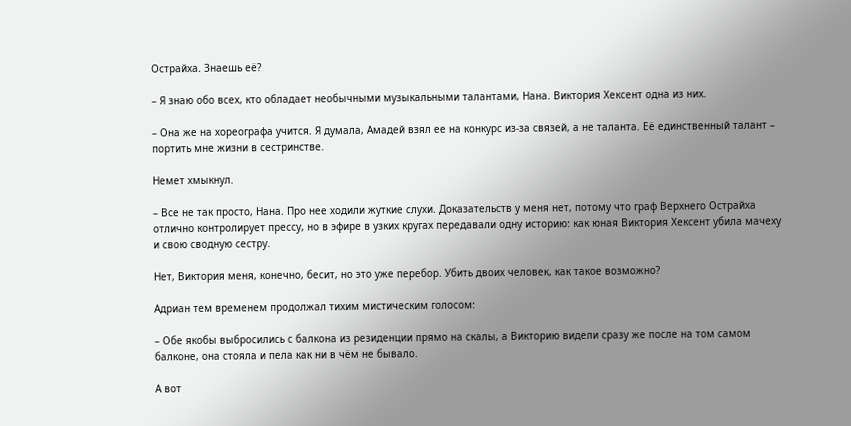Острайха. Знаешь её?

– Я знаю обо всех, кто обладает необычными музыкальными талантами, Нана. Виктория Хексент одна из них.

– Она же на хореографа учится. Я думала, Амадей взял ее на конкурс из-за связей, а не таланта. Её единственный талант – портить мне жизни в сестринстве.

Немет хмыкнул.

– Все не так просто, Нана. Про нее ходили жуткие слухи. Доказательств у меня нет, потому что граф Верхнего Острайха отлично контролирует прессу, но в эфире в узких кругах передавали одну историю: как юная Виктория Хексент убила мачеху и свою сводную сестру.

Нет, Виктория меня, конечно, бесит, но это уже перебор. Убить двоих человек, как такое возможно?

Адриан тем временем продолжал тихим мистическим голосом:

– Обе якобы выбросились с балкона из резиденции прямо на скалы, а Викторию видели сразу же после на том самом балконе, она стояла и пела как ни в чём не бывало.

А вот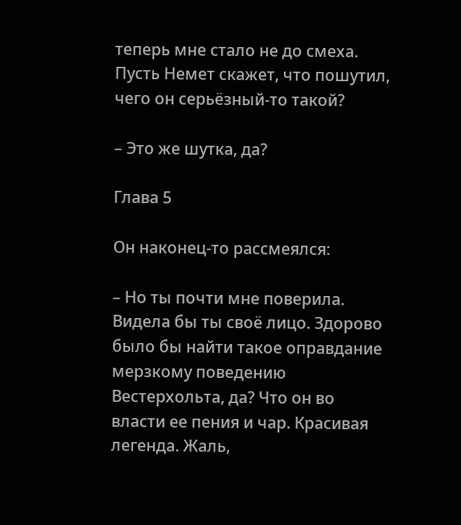теперь мне стало не до смеха. Пусть Немет скажет, что пошутил, чего он серьёзный-то такой?

– Это же шутка, да?

Глава 5

Он наконец-то рассмеялся:

– Но ты почти мне поверила. Видела бы ты своё лицо. Здорово было бы найти такое оправдание мерзкому поведению Вестерхольта, да? Что он во власти ее пения и чар. Красивая легенда. Жаль,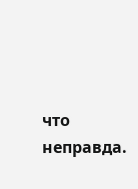что неправда.